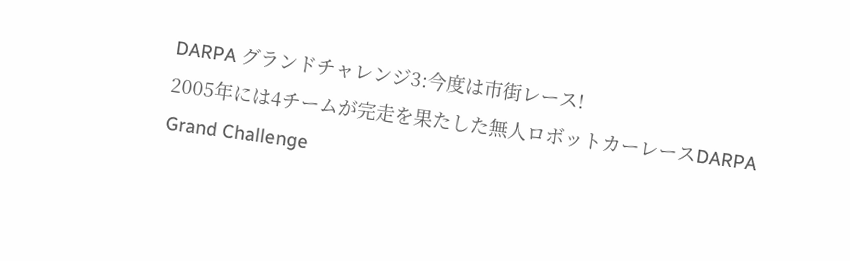DARPA グランドチャレンジ3:今度は市街レース!
2005年には4チームが完走を果たした無人ロボットカーレースDARPA Grand Challenge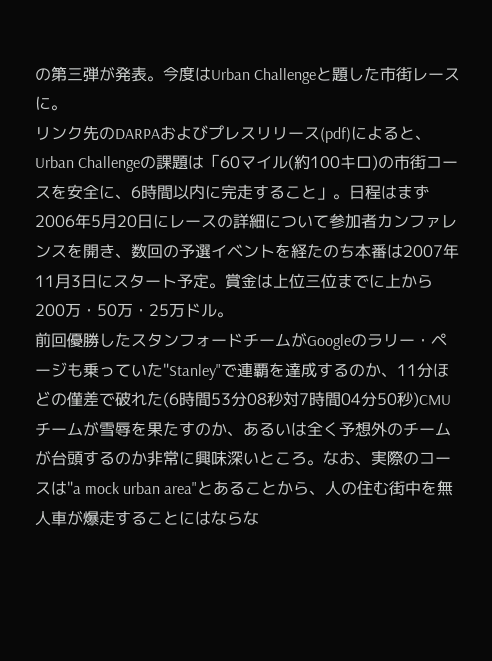の第三弾が発表。今度はUrban Challengeと題した市街レースに。
リンク先のDARPAおよびプレスリリース(pdf)によると、Urban Challengeの課題は「60マイル(約100キロ)の市街コースを安全に、6時間以内に完走すること」。日程はまず2006年5月20日にレースの詳細について参加者カンファレンスを開き、数回の予選イベントを経たのち本番は2007年11月3日にスタート予定。賞金は上位三位までに上から200万・50万・25万ドル。
前回優勝したスタンフォードチームがGoogleのラリー・ページも乗っていた"Stanley"で連覇を達成するのか、11分ほどの僅差で破れた(6時間53分08秒対7時間04分50秒)CMUチームが雪辱を果たすのか、あるいは全く予想外のチームが台頭するのか非常に興味深いところ。なお、実際のコースは"a mock urban area"とあることから、人の住む街中を無人車が爆走することにはならな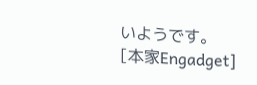いようです。
[本家Engadget]